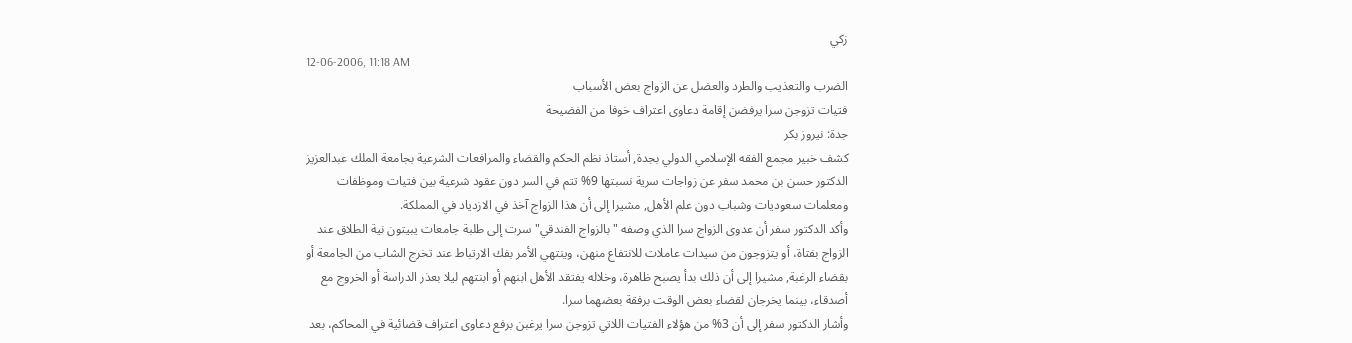زكي
12-06-2006, 11:18 AM
الضرب والتعذيب والطرد والعضل عن الزواج بعض الأسباب
فتيات تزوجن سرا يرفضن إقامة دعاوى اعتراف خوفا من الفضيحة
جدة: نيروز بكر
كشف خبير مجمع الفقه الإسلامي الدولي بجدة, أستاذ نظم الحكم والقضاء والمرافعات الشرعية بجامعة الملك عبدالعزيز الدكتور حسن بن محمد سفر عن زواجات سرية نسبتها 9% تتم في السر دون عقود شرعية بين فتيات وموظفات ومعلمات سعوديات وشباب دون علم الأهل, مشيرا إلى أن هذا الزواج آخذ في الازدياد في المملكة.
وأكد الدكتور سفر أن عدوى الزواج سرا الذي وصفه "بالزواج الفندقي" سرت إلى طلبة جامعات يبيتون نية الطلاق عند الزواج بفتاة، أو يتزوجون من سيدات عاملات للانتفاع منهن، وينتهي الأمر بفك الارتباط عند تخرج الشاب من الجامعة أو بقضاء الرغبة, مشيرا إلى أن ذلك بدأ يصبح ظاهرة، وخلاله يفتقد الأهل ابنهم أو ابنتهم ليلا بعذر الدراسة أو الخروج مع أصدقاء، بينما يخرجان لقضاء بعض الوقت برفقة بعضهما سرا.
وأشار الدكتور سفر إلى أن 3% من هؤلاء الفتيات اللاتي تزوجن سرا يرغبن برفع دعاوى اعتراف قضائية في المحاكم، بعد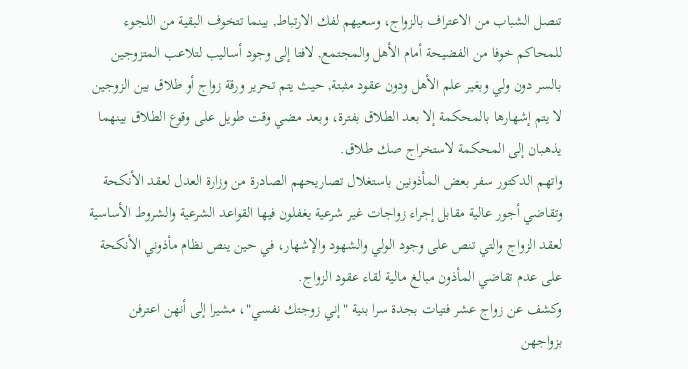تنصل الشباب من الاعتراف بالزواج، وسعيهم لفك الارتباط, بينما تتخوف البقية من اللجوء للمحاكم خوفا من الفضيحة أمام الأهل والمجتمع, لافتا إلى وجود أساليب لتلاعب المتزوجين بالسر دون ولي وبغير علم الأهل ودون عقود مثبتة, حيث يتم تحرير ورقة زواج أو طلاق بين الزوجين لا يتم إشهارها بالمحكمة إلا بعد الطلاق بفترة، وبعد مضي وقت طويل على وقوع الطلاق بينهما يذهبان إلى المحكمة لاستخراج صك طلاق.
واتهم الدكتور سفر بعض المأذونين باستغلال تصاريحهم الصادرة من وزارة العدل لعقد الأنكحة وتقاضي أجور عالية مقابل إجراء زواجات غير شرعية يغفلون فيها القواعد الشرعية والشروط الأساسية لعقد الزواج والتي تنص على وجود الولي والشهود والإشهار، في حين ينص نظام مأذوني الأنكحة على عدم تقاضي المأذون مبالغ مالية لقاء عقود الزواج.
وكشف عن زواج عشر فتيات بجدة سرا بنية "إني زوجتك نفسي"، مشيرا إلى أنهن اعترفن بزواجهن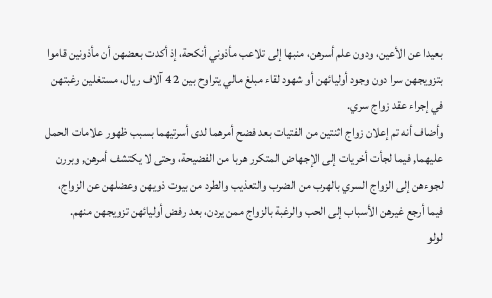بعيدا عن الأعين، ودون علم أسرهن، منبها إلى تلاعب مأذوني أنكحة، إذ أكدت بعضهن أن مأذونين قاموا بتزويجهن سرا دون وجود أوليائهن أو شهود لقاء مبلغ مالي يتراوح بين 2 4 آلاف ريال، مستغلين رغبتهن في إجراء عقد زواج سري.
وأضاف أنه تم إعلان زواج اثنتين من الفتيات بعد فضح أمرهما لدى أسرتيهما بسبب ظهور علامات الحمل عليهما, فيما لجأت أخريات إلى الإجهاض المتكرر هربا من الفضيحة، وحتى لا يكتشف أمرهن, وبررن لجوءهن إلى الزواج السري بالهرب من الضرب والتعذيب والطرد من بيوت ذويهن وعضلهن عن الزواج، فيما أرجع غيرهن الأسباب إلى الحب والرغبة بالزواج ممن يردن، بعد رفض أوليائهن تزويجهن منهم.
لولو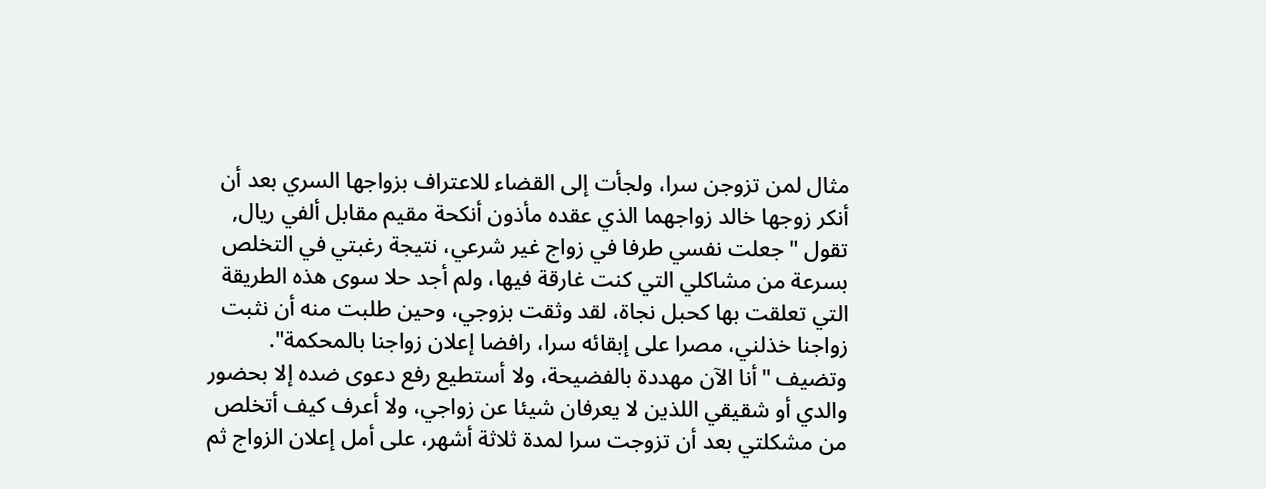مثال لمن تزوجن سرا، ولجأت إلى القضاء للاعتراف بزواجها السري بعد أن أنكر زوجها خالد زواجهما الذي عقده مأذون أنكحة مقيم مقابل ألفي ريال, تقول "جعلت نفسي طرفا في زواج غير شرعي، نتيجة رغبتي في التخلص بسرعة من مشاكلي التي كنت غارقة فيها، ولم أجد حلا سوى هذه الطريقة التي تعلقت بها كحبل نجاة، لقد وثقت بزوجي، وحين طلبت منه أن نثبت زواجنا خذلني، مصرا على إبقائه سرا، رافضا إعلان زواجنا بالمحكمة".
وتضيف "أنا الآن مهددة بالفضيحة، ولا أستطيع رفع دعوى ضده إلا بحضور والدي أو شقيقي اللذين لا يعرفان شيئا عن زواجي، ولا أعرف كيف أتخلص من مشكلتي بعد أن تزوجت سرا لمدة ثلاثة أشهر، على أمل إعلان الزواج ثم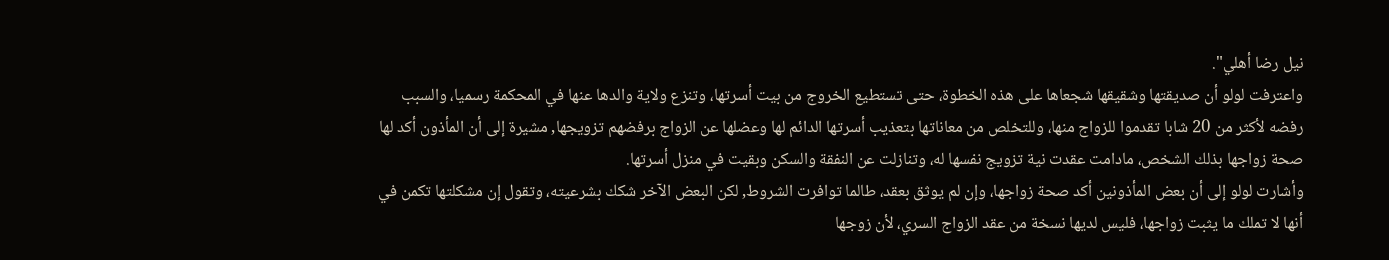نيل رضا أهلي".
واعترفت لولو أن صديقتها وشقيقها شجعاها على هذه الخطوة، حتى تستطيع الخروج من بيت أسرتها، وتنزع ولاية والدها عنها في المحكمة رسميا، والسبب رفضه لأكثر من 20 شابا تقدموا للزواج منها، وللتخلص من معاناتها بتعذيب أسرتها الدائم لها وعضلها عن الزواج برفضهم تزويجها, مشيرة إلى أن المأذون أكد لها صحة زواجها بذلك الشخص، مادامت عقدت نية تزويج نفسها له، وتنازلت عن النفقة والسكن وبقيت في منزل أسرتها.
وأشارت لولو إلى أن بعض المأذونين أكد صحة زواجها، وإن لم يوثق بعقد، طالما توافرت الشروط, لكن البعض الآخر شكك بشرعيته، وتقول إن مشكلتها تكمن في أنها لا تملك ما يثبت زواجها، فليس لديها نسخة من عقد الزواج السري، لأن زوجها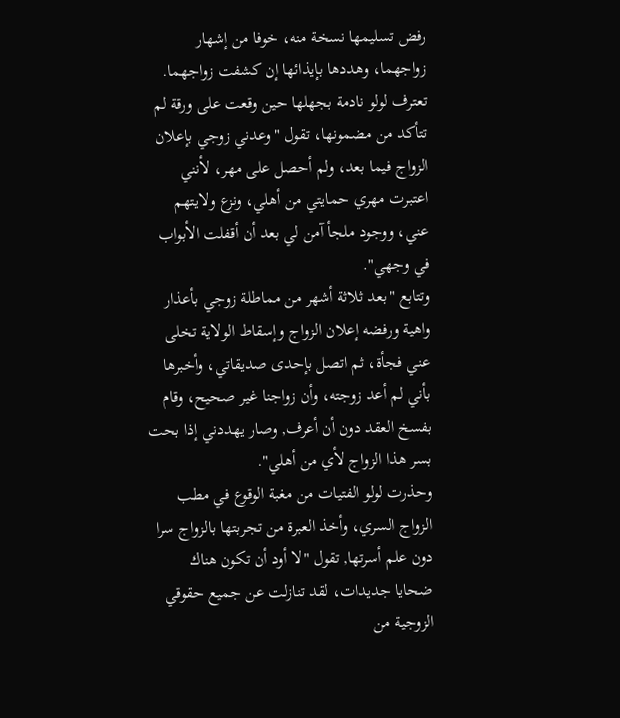رفض تسليمها نسخة منه، خوفا من إشهار زواجهما، وهددها بإيذائها إن كشفت زواجهما.
تعترف لولو نادمة بجهلها حين وقعت على ورقة لم تتأكد من مضمونها، تقول "وعدني زوجي بإعلان الزواج فيما بعد، ولم أحصل على مهر، لأنني اعتبرت مهري حمايتي من أهلي، ونزع ولايتهم عني، ووجود ملجأ آمن لي بعد أن أقفلت الأبواب في وجهي".
وتتابع "بعد ثلاثة أشهر من مماطلة زوجي بأعذار واهية ورفضه إعلان الزواج وإسقاط الولاية تخلى عني فجأة، ثم اتصل بإحدى صديقاتي، وأخبرها بأني لم أعد زوجته، وأن زواجنا غير صحيح، وقام بفسخ العقد دون أن أعرف, وصار يهددني إذا بحت بسر هذا الزواج لأي من أهلي".
وحذرت لولو الفتيات من مغبة الوقوع في مطب الزواج السري، وأخذ العبرة من تجربتها بالزواج سرا دون علم أسرتها, تقول "لا أود أن تكون هناك ضحايا جديدات، لقد تنازلت عن جميع حقوقي الزوجية من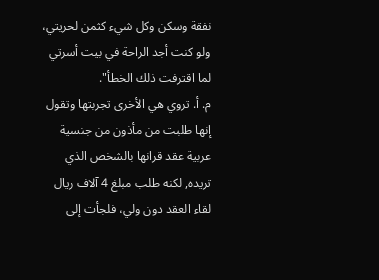نفقة وسكن وكل شيء كثمن لحريتي، ولو كنت أجد الراحة في بيت أسرتي لما اقترفت ذلك الخطأ".
م. أ. تروي هي الأخرى تجربتها وتقول إنها طلبت من مأذون من جنسية عربية عقد قرانها بالشخص الذي تريده, لكنه طلب مبلغ 4 آلاف ريال لقاء العقد دون ولي، فلجأت إلى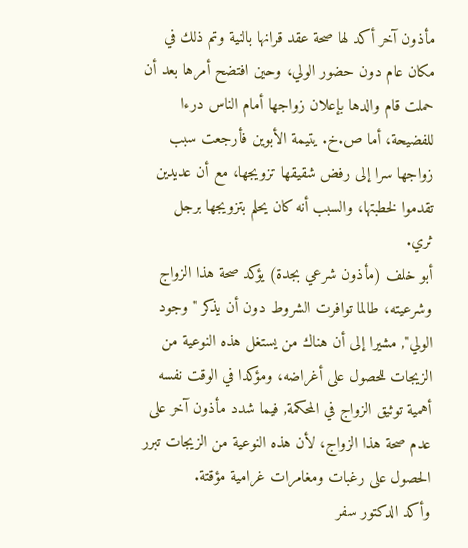مأذون آخر أكد لها صحة عقد قرانها بالنية وتم ذلك في مكان عام دون حضور الولي، وحين افتضح أمرها بعد أن حملت قام والدها بإعلان زواجها أمام الناس درءا للفضيحة، أما ص.خ. يتيمة الأبوين فأرجعت سبب زواجها سرا إلى رفض شقيقها تزويجها، مع أن عديدين تقدموا لخطبتها، والسبب أنه كان يحلم بتزويجها برجل ثري.
أبو خلف (مأذون شرعي بجدة) يؤكد صحة هذا الزواج وشرعيته، طالما توافرت الشروط دون أن يذكر "وجود الولي", مشيرا إلى أن هناك من يستغل هذه النوعية من الزيجات للحصول على أغراضه، ومؤكدا في الوقت نفسه أهمية توثيق الزواج في المحكمة, فيما شدد مأذون آخر على عدم صحة هذا الزواج، لأن هذه النوعية من الزيجات تبرر الحصول على رغبات ومغامرات غرامية مؤقتة.
وأكد الدكتور سفر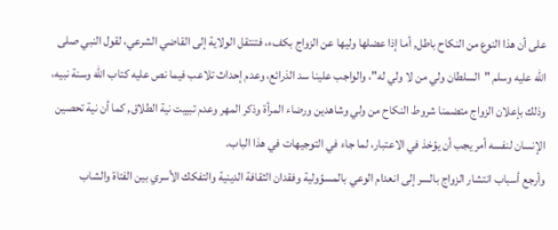على أن هذا النوع من النكاح باطل, أما إذا عضلها وليها عن الزواج بكفء، فتنتقل الولاية إلى القاضي الشرعي، لقول النبي صلى الله عليه وسلم "السلطان ولي من لا ولي له"، والواجب علينا سد الذرائع، وعدم إحداث تلاعب فيما نص عليه كتاب الله وسنة نبيه، وذلك بإعلان الزواج متضمنا شروط النكاح من ولي وشاهدين ورضاء المرأة وذكر المهر وعدم تبييت نية الطلاق, كما أن نية تحصين الإنسان لنفسه أمر يجب أن يؤخذ في الاعتبار، لما جاء في التوجيهات في هذا الباب.
وأرجع أسباب انتشار الزواج بالسر إلى انعدام الوعي بالمسؤولية وفقدان الثقافة الدينية والتفكك الأسري بين الفتاة والشاب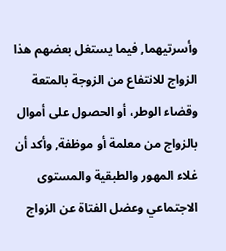وأسرتيهما, فيما يستغل بعضهم هذا الزواج للانتفاع من الزوجة بالمتعة وقضاء الوطر، أو الحصول على أموال بالزواج من معلمة أو موظفة, وأكد أن غلاء المهور والطبقية والمستوى الاجتماعي وعضل الفتاة عن الزواج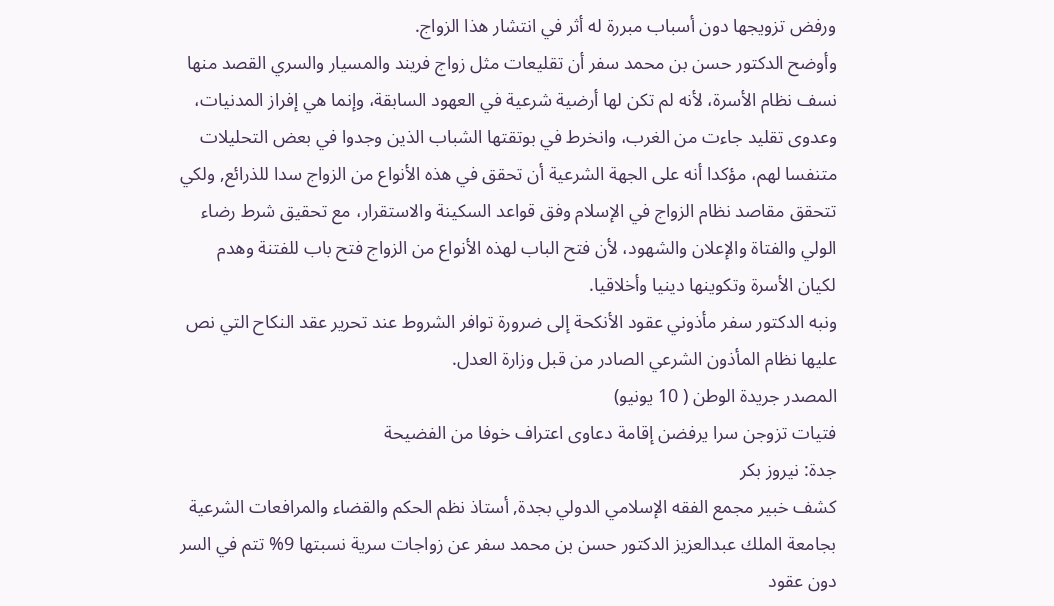ورفض تزويجها دون أسباب مبررة له أثر في انتشار هذا الزواج.
وأوضح الدكتور حسن بن محمد سفر أن تقليعات مثل زواج فريند والمسيار والسري القصد منها نسف نظام الأسرة، لأنه لم تكن لها أرضية شرعية في العهود السابقة، وإنما هي إفراز المدنيات، وعدوى تقليد جاءت من الغرب، وانخرط في بوتقتها الشباب الذين وجدوا في بعض التحليلات متنفسا لهم، مؤكدا أنه على الجهة الشرعية أن تحقق في هذه الأنواع من الزواج سدا للذرائع, ولكي تتحقق مقاصد نظام الزواج في الإسلام وفق قواعد السكينة والاستقرار، مع تحقيق شرط رضاء الولي والفتاة والإعلان والشهود، لأن فتح الباب لهذه الأنواع من الزواج فتح باب للفتنة وهدم لكيان الأسرة وتكوينها دينيا وأخلاقيا.
ونبه الدكتور سفر مأذوني عقود الأنكحة إلى ضرورة توافر الشروط عند تحرير عقد النكاح التي نص عليها نظام المأذون الشرعي الصادر من قبل وزارة العدل.
المصدر جريدة الوطن ( 10 يونيو)
فتيات تزوجن سرا يرفضن إقامة دعاوى اعتراف خوفا من الفضيحة
جدة: نيروز بكر
كشف خبير مجمع الفقه الإسلامي الدولي بجدة, أستاذ نظم الحكم والقضاء والمرافعات الشرعية بجامعة الملك عبدالعزيز الدكتور حسن بن محمد سفر عن زواجات سرية نسبتها 9% تتم في السر دون عقود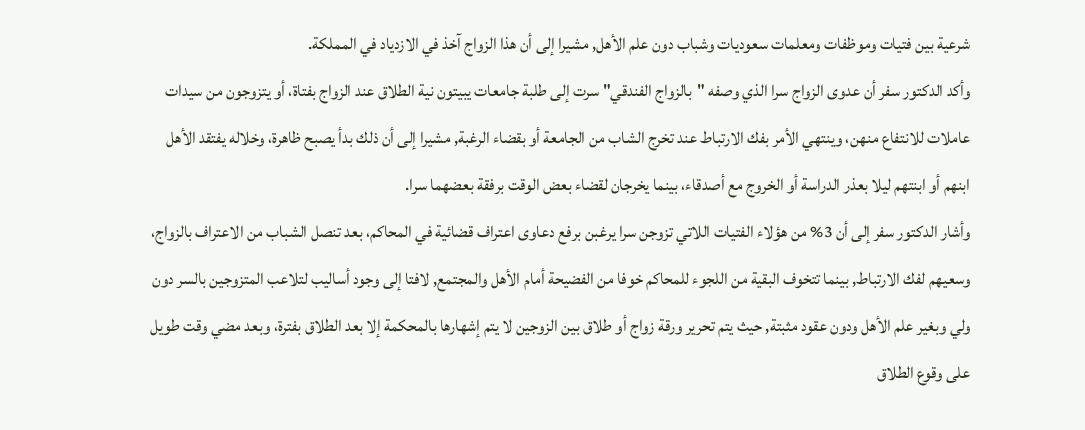شرعية بين فتيات وموظفات ومعلمات سعوديات وشباب دون علم الأهل, مشيرا إلى أن هذا الزواج آخذ في الازدياد في المملكة.
وأكد الدكتور سفر أن عدوى الزواج سرا الذي وصفه "بالزواج الفندقي" سرت إلى طلبة جامعات يبيتون نية الطلاق عند الزواج بفتاة، أو يتزوجون من سيدات عاملات للانتفاع منهن، وينتهي الأمر بفك الارتباط عند تخرج الشاب من الجامعة أو بقضاء الرغبة, مشيرا إلى أن ذلك بدأ يصبح ظاهرة، وخلاله يفتقد الأهل ابنهم أو ابنتهم ليلا بعذر الدراسة أو الخروج مع أصدقاء، بينما يخرجان لقضاء بعض الوقت برفقة بعضهما سرا.
وأشار الدكتور سفر إلى أن 3% من هؤلاء الفتيات اللاتي تزوجن سرا يرغبن برفع دعاوى اعتراف قضائية في المحاكم، بعد تنصل الشباب من الاعتراف بالزواج، وسعيهم لفك الارتباط, بينما تتخوف البقية من اللجوء للمحاكم خوفا من الفضيحة أمام الأهل والمجتمع, لافتا إلى وجود أساليب لتلاعب المتزوجين بالسر دون ولي وبغير علم الأهل ودون عقود مثبتة, حيث يتم تحرير ورقة زواج أو طلاق بين الزوجين لا يتم إشهارها بالمحكمة إلا بعد الطلاق بفترة، وبعد مضي وقت طويل على وقوع الطلاق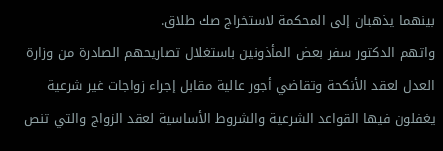بينهما يذهبان إلى المحكمة لاستخراج صك طلاق.
واتهم الدكتور سفر بعض المأذونين باستغلال تصاريحهم الصادرة من وزارة العدل لعقد الأنكحة وتقاضي أجور عالية مقابل إجراء زواجات غير شرعية يغفلون فيها القواعد الشرعية والشروط الأساسية لعقد الزواج والتي تنص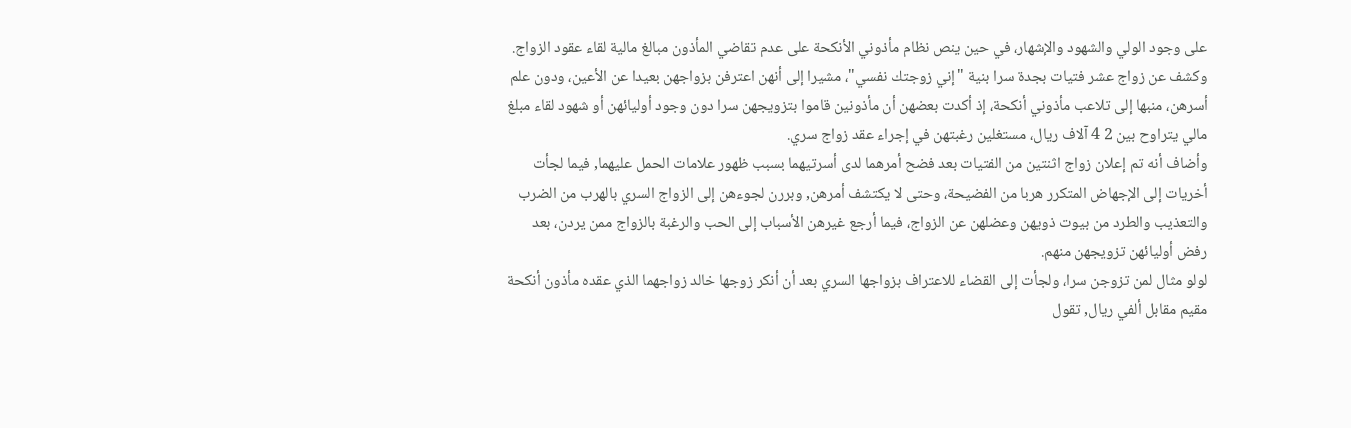على وجود الولي والشهود والإشهار، في حين ينص نظام مأذوني الأنكحة على عدم تقاضي المأذون مبالغ مالية لقاء عقود الزواج.
وكشف عن زواج عشر فتيات بجدة سرا بنية "إني زوجتك نفسي"، مشيرا إلى أنهن اعترفن بزواجهن بعيدا عن الأعين، ودون علم أسرهن، منبها إلى تلاعب مأذوني أنكحة، إذ أكدت بعضهن أن مأذونين قاموا بتزويجهن سرا دون وجود أوليائهن أو شهود لقاء مبلغ مالي يتراوح بين 2 4 آلاف ريال، مستغلين رغبتهن في إجراء عقد زواج سري.
وأضاف أنه تم إعلان زواج اثنتين من الفتيات بعد فضح أمرهما لدى أسرتيهما بسبب ظهور علامات الحمل عليهما, فيما لجأت أخريات إلى الإجهاض المتكرر هربا من الفضيحة، وحتى لا يكتشف أمرهن, وبررن لجوءهن إلى الزواج السري بالهرب من الضرب والتعذيب والطرد من بيوت ذويهن وعضلهن عن الزواج، فيما أرجع غيرهن الأسباب إلى الحب والرغبة بالزواج ممن يردن، بعد رفض أوليائهن تزويجهن منهم.
لولو مثال لمن تزوجن سرا، ولجأت إلى القضاء للاعتراف بزواجها السري بعد أن أنكر زوجها خالد زواجهما الذي عقده مأذون أنكحة مقيم مقابل ألفي ريال, تقول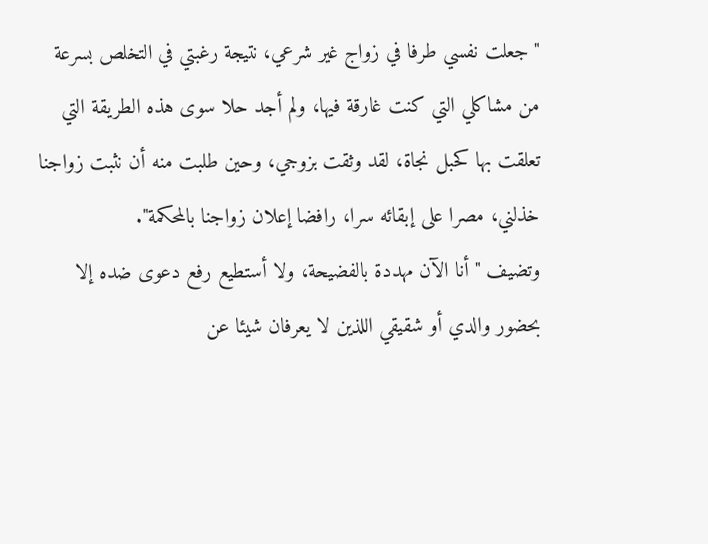"جعلت نفسي طرفا في زواج غير شرعي، نتيجة رغبتي في التخلص بسرعة من مشاكلي التي كنت غارقة فيها، ولم أجد حلا سوى هذه الطريقة التي تعلقت بها كحبل نجاة، لقد وثقت بزوجي، وحين طلبت منه أن نثبت زواجنا خذلني، مصرا على إبقائه سرا، رافضا إعلان زواجنا بالمحكمة".
وتضيف "أنا الآن مهددة بالفضيحة، ولا أستطيع رفع دعوى ضده إلا بحضور والدي أو شقيقي اللذين لا يعرفان شيئا عن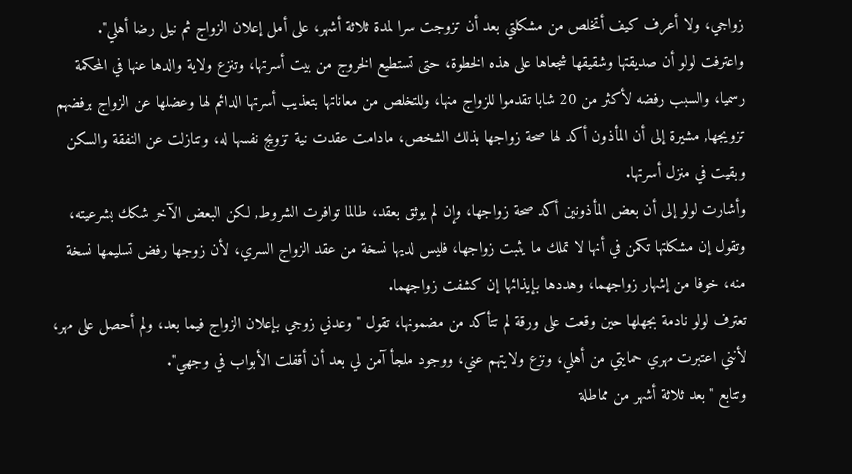زواجي، ولا أعرف كيف أتخلص من مشكلتي بعد أن تزوجت سرا لمدة ثلاثة أشهر، على أمل إعلان الزواج ثم نيل رضا أهلي".
واعترفت لولو أن صديقتها وشقيقها شجعاها على هذه الخطوة، حتى تستطيع الخروج من بيت أسرتها، وتنزع ولاية والدها عنها في المحكمة رسميا، والسبب رفضه لأكثر من 20 شابا تقدموا للزواج منها، وللتخلص من معاناتها بتعذيب أسرتها الدائم لها وعضلها عن الزواج برفضهم تزويجها, مشيرة إلى أن المأذون أكد لها صحة زواجها بذلك الشخص، مادامت عقدت نية تزويج نفسها له، وتنازلت عن النفقة والسكن وبقيت في منزل أسرتها.
وأشارت لولو إلى أن بعض المأذونين أكد صحة زواجها، وإن لم يوثق بعقد، طالما توافرت الشروط, لكن البعض الآخر شكك بشرعيته، وتقول إن مشكلتها تكمن في أنها لا تملك ما يثبت زواجها، فليس لديها نسخة من عقد الزواج السري، لأن زوجها رفض تسليمها نسخة منه، خوفا من إشهار زواجهما، وهددها بإيذائها إن كشفت زواجهما.
تعترف لولو نادمة بجهلها حين وقعت على ورقة لم تتأكد من مضمونها، تقول "وعدني زوجي بإعلان الزواج فيما بعد، ولم أحصل على مهر، لأنني اعتبرت مهري حمايتي من أهلي، ونزع ولايتهم عني، ووجود ملجأ آمن لي بعد أن أقفلت الأبواب في وجهي".
وتتابع "بعد ثلاثة أشهر من مماطلة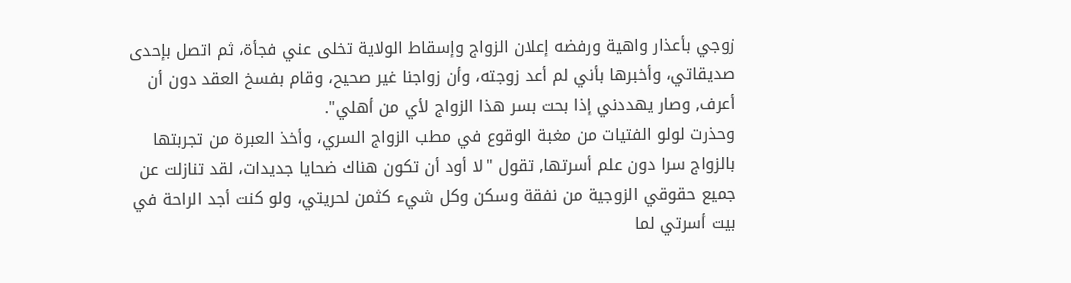زوجي بأعذار واهية ورفضه إعلان الزواج وإسقاط الولاية تخلى عني فجأة، ثم اتصل بإحدى صديقاتي، وأخبرها بأني لم أعد زوجته، وأن زواجنا غير صحيح، وقام بفسخ العقد دون أن أعرف, وصار يهددني إذا بحت بسر هذا الزواج لأي من أهلي".
وحذرت لولو الفتيات من مغبة الوقوع في مطب الزواج السري، وأخذ العبرة من تجربتها بالزواج سرا دون علم أسرتها, تقول "لا أود أن تكون هناك ضحايا جديدات، لقد تنازلت عن جميع حقوقي الزوجية من نفقة وسكن وكل شيء كثمن لحريتي، ولو كنت أجد الراحة في بيت أسرتي لما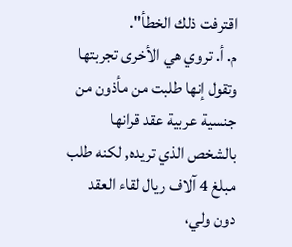اقترفت ذلك الخطأ".
م. أ. تروي هي الأخرى تجربتها وتقول إنها طلبت من مأذون من جنسية عربية عقد قرانها بالشخص الذي تريده, لكنه طلب مبلغ 4 آلاف ريال لقاء العقد دون ولي،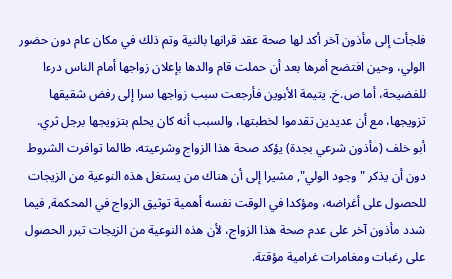فلجأت إلى مأذون آخر أكد لها صحة عقد قرانها بالنية وتم ذلك في مكان عام دون حضور الولي، وحين افتضح أمرها بعد أن حملت قام والدها بإعلان زواجها أمام الناس درءا للفضيحة، أما ص.خ. يتيمة الأبوين فأرجعت سبب زواجها سرا إلى رفض شقيقها تزويجها، مع أن عديدين تقدموا لخطبتها، والسبب أنه كان يحلم بتزويجها برجل ثري.
أبو خلف (مأذون شرعي بجدة) يؤكد صحة هذا الزواج وشرعيته، طالما توافرت الشروط دون أن يذكر "وجود الولي", مشيرا إلى أن هناك من يستغل هذه النوعية من الزيجات للحصول على أغراضه، ومؤكدا في الوقت نفسه أهمية توثيق الزواج في المحكمة, فيما شدد مأذون آخر على عدم صحة هذا الزواج، لأن هذه النوعية من الزيجات تبرر الحصول على رغبات ومغامرات غرامية مؤقتة.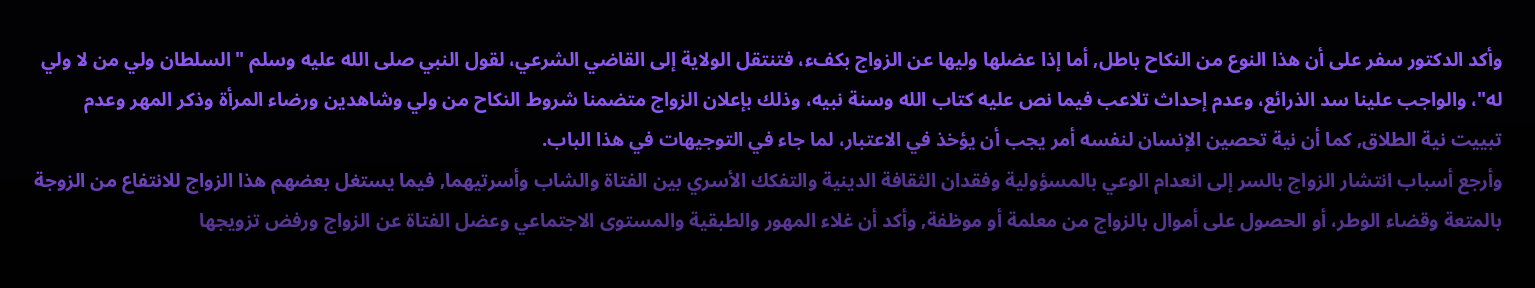وأكد الدكتور سفر على أن هذا النوع من النكاح باطل, أما إذا عضلها وليها عن الزواج بكفء، فتنتقل الولاية إلى القاضي الشرعي، لقول النبي صلى الله عليه وسلم "السلطان ولي من لا ولي له"، والواجب علينا سد الذرائع، وعدم إحداث تلاعب فيما نص عليه كتاب الله وسنة نبيه، وذلك بإعلان الزواج متضمنا شروط النكاح من ولي وشاهدين ورضاء المرأة وذكر المهر وعدم تبييت نية الطلاق, كما أن نية تحصين الإنسان لنفسه أمر يجب أن يؤخذ في الاعتبار، لما جاء في التوجيهات في هذا الباب.
وأرجع أسباب انتشار الزواج بالسر إلى انعدام الوعي بالمسؤولية وفقدان الثقافة الدينية والتفكك الأسري بين الفتاة والشاب وأسرتيهما, فيما يستغل بعضهم هذا الزواج للانتفاع من الزوجة بالمتعة وقضاء الوطر، أو الحصول على أموال بالزواج من معلمة أو موظفة, وأكد أن غلاء المهور والطبقية والمستوى الاجتماعي وعضل الفتاة عن الزواج ورفض تزويجها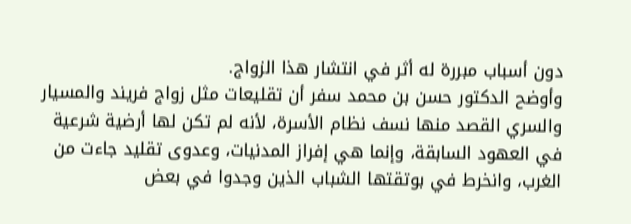دون أسباب مبررة له أثر في انتشار هذا الزواج.
وأوضح الدكتور حسن بن محمد سفر أن تقليعات مثل زواج فريند والمسيار والسري القصد منها نسف نظام الأسرة، لأنه لم تكن لها أرضية شرعية في العهود السابقة، وإنما هي إفراز المدنيات، وعدوى تقليد جاءت من الغرب، وانخرط في بوتقتها الشباب الذين وجدوا في بعض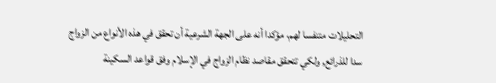التحليلات متنفسا لهم، مؤكدا أنه على الجهة الشرعية أن تحقق في هذه الأنواع من الزواج سدا للذرائع, ولكي تتحقق مقاصد نظام الزواج في الإسلام وفق قواعد السكينة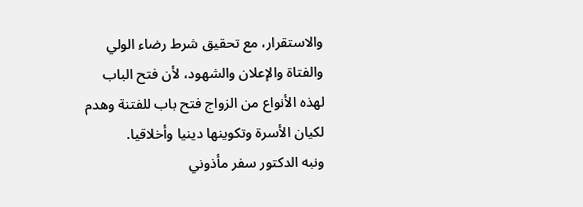والاستقرار، مع تحقيق شرط رضاء الولي والفتاة والإعلان والشهود، لأن فتح الباب لهذه الأنواع من الزواج فتح باب للفتنة وهدم لكيان الأسرة وتكوينها دينيا وأخلاقيا.
ونبه الدكتور سفر مأذوني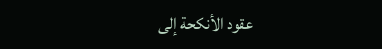عقود الأنكحة إلى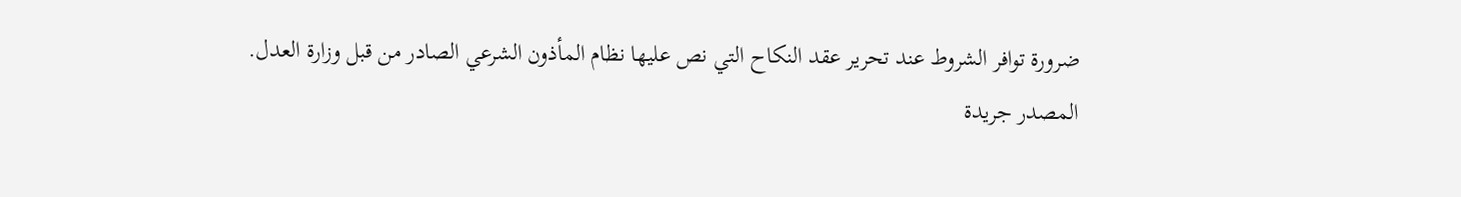ضرورة توافر الشروط عند تحرير عقد النكاح التي نص عليها نظام المأذون الشرعي الصادر من قبل وزارة العدل.
المصدر جريدة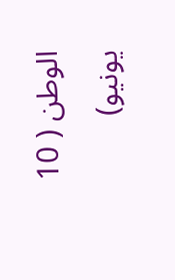الوطن ( 10 يونيو)